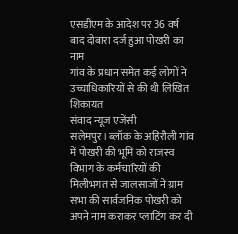एसडीएम के आदेश पर 36 वर्ष बाद दोबारा दर्ज हुआ पोखरी का नाम
गांव के प्रधान समेत कई लोगों ने उच्चाधिकारियों से की थी लिखित शिकायत
संवाद न्यूज एजेंसी
सलेमपुर। ब्लॉक के अहिरौली गांव में पोखरी की भूमि को राजस्व विभाग के कर्मचारियों की मिलीभगत से जालसाजों ने ग्राम सभा की सार्वजनिक पोखरी को अपने नाम कराकर प्लाटिंग कर दी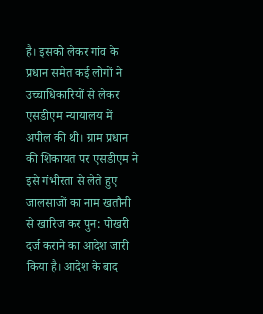है। इसको लेकर गांव के प्रधान समेत कई लोगों ने उच्चाधिकारियों से लेकर एसडीएम न्यायालय में अपील की थी। ग्राम प्रधान की शिकायत पर एसडीएम ने इसे गंभीरता से लेते हुए जालसाजों का नाम खतौनी से खारिज कर पुन: पोखरी दर्ज कराने का आदेश जारी किया है। आदेश के बाद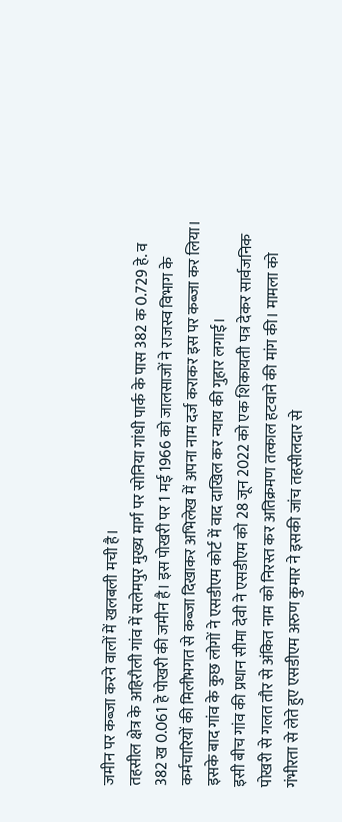जमीन पर कब्जा करने वालों में खलबली मची है।
तहसील क्षेत्र के अहिरौली गांव में सलेमपुर मुख्य मार्ग पर सोनिया गांधी पार्क के पास 382 क 0.729 हे. व 382 ख 0.061 हे पोखरी की जमीन है। इस पोखरी पर 1 मई 1966 को जालसाजों ने राजस्व विभाग के कर्मचारियों की मिलीभगत से कब्जा दिखाकर अभिलेख में अपना नाम दर्ज कराकर इस पर कब्जा कर लिया। इसके बाद गांव के कुछ लोगों ने एसडीएम कोर्ट में वाद दाखिल कर न्याय की गुहार लगाई।
इसी बीच गांव की प्रधान सीमा देवी ने एसडीएम को 28 जून 2022 को एक शिकायती पत्र देकर सार्वजनिक पोखरी से गलत तौर से अंकित नाम को निरस्त कर अतिक्रमण तत्काल हटवाने की मांग की। मामला को गंभीरता से लेते हुए एसडीएम अरुण कुमार ने इसकी जांच तहसीलदार से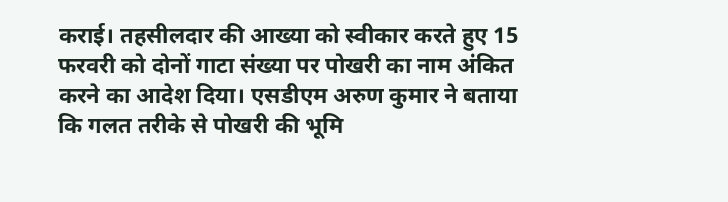कराई। तहसीलदार की आख्या को स्वीकार करते हुए 15 फरवरी को दोनों गाटा संख्या पर पोखरी का नाम अंकित करने का आदेश दिया। एसडीएम अरुण कुमार ने बताया कि गलत तरीके से पोखरी की भूमि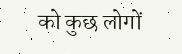को कुछ लोगों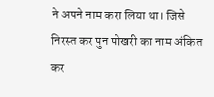ने अपने नाम करा लिया था। जिसे निरस्त कर पुन पोखरी का नाम अंकित कर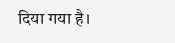दिया गया है।